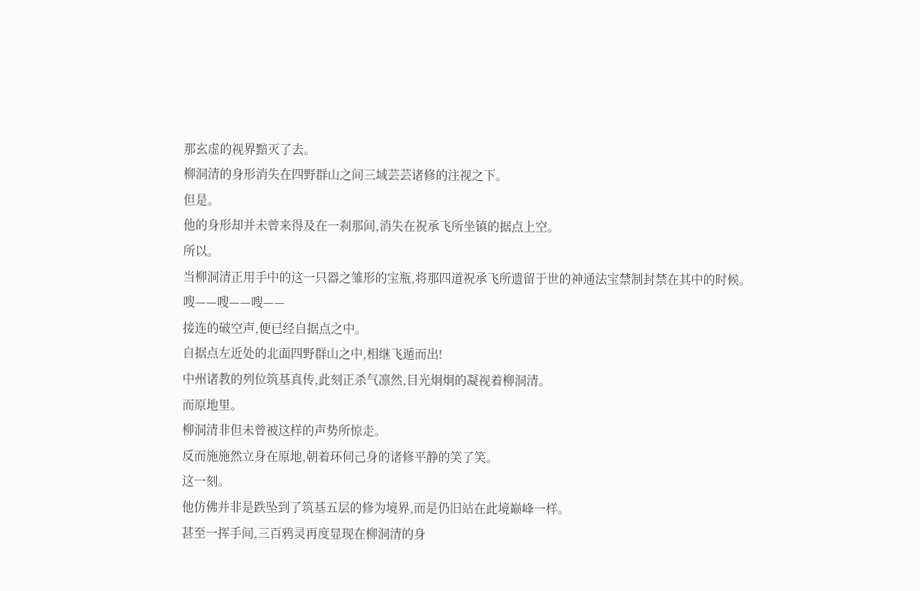那玄虚的视界黯灭了去。
柳洞清的身形消失在四野群山之间三域芸芸诸修的注视之下。
但是。
他的身形却并未曾来得及在一刹那间,消失在祝承飞所坐镇的据点上空。
所以。
当柳洞清正用手中的这一只器之雏形的宝瓶,将那四道祝承飞所遗留于世的神通法宝禁制封禁在其中的时候。
嗖——嗖——嗖——
接连的破空声,便已经自据点之中。
自据点左近处的北面四野群山之中,相继飞遁而出!
中州诸教的列位筑基真传,此刻正杀气凛然,目光炯炯的凝视着柳洞清。
而原地里。
柳洞清非但未曾被这样的声势所惊走。
反而施施然立身在原地,朝着环伺己身的诸修平静的笑了笑。
这一刻。
他仿佛并非是跌坠到了筑基五层的修为境界,而是仍旧站在此境巅峰一样。
甚至一挥手间,三百鸦灵再度显现在柳洞清的身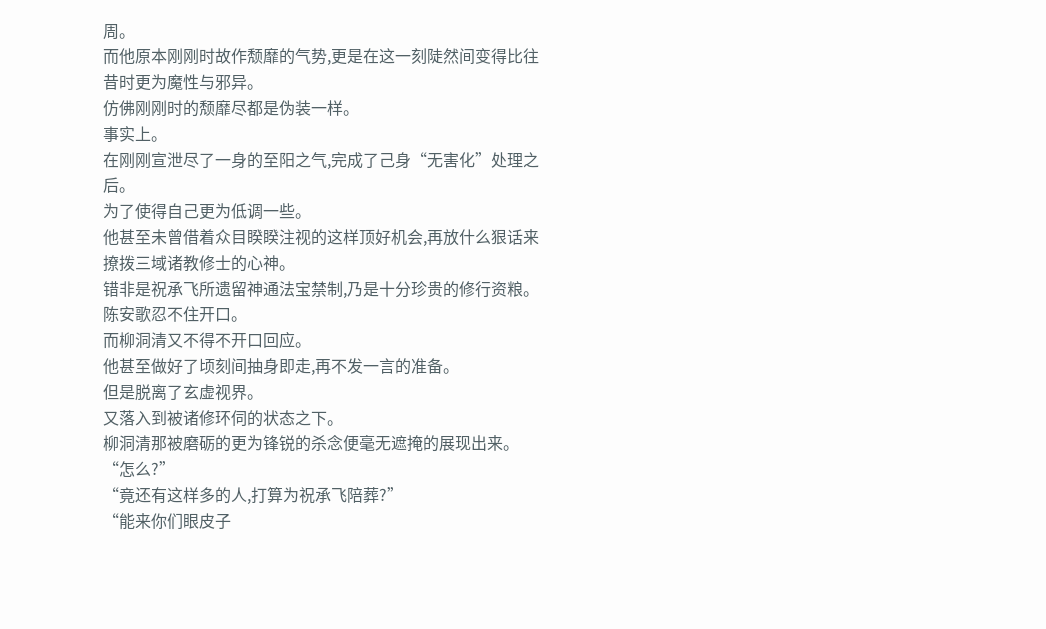周。
而他原本刚刚时故作颓靡的气势,更是在这一刻陡然间变得比往昔时更为魔性与邪异。
仿佛刚刚时的颓靡尽都是伪装一样。
事实上。
在刚刚宣泄尽了一身的至阳之气,完成了己身“无害化”处理之后。
为了使得自己更为低调一些。
他甚至未曾借着众目睽睽注视的这样顶好机会,再放什么狠话来撩拨三域诸教修士的心神。
错非是祝承飞所遗留神通法宝禁制,乃是十分珍贵的修行资粮。
陈安歌忍不住开口。
而柳洞清又不得不开口回应。
他甚至做好了顷刻间抽身即走,再不发一言的准备。
但是脱离了玄虚视界。
又落入到被诸修环伺的状态之下。
柳洞清那被磨砺的更为锋锐的杀念便毫无遮掩的展现出来。
“怎么?”
“竟还有这样多的人,打算为祝承飞陪葬?”
“能来你们眼皮子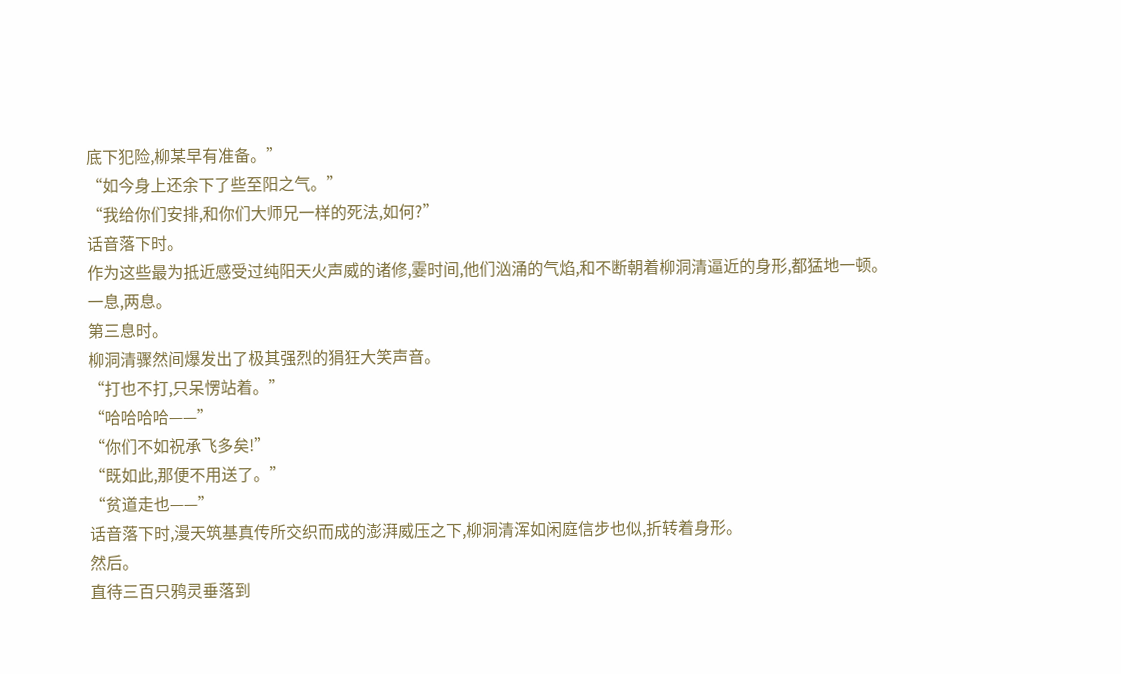底下犯险,柳某早有准备。”
“如今身上还余下了些至阳之气。”
“我给你们安排,和你们大师兄一样的死法,如何?”
话音落下时。
作为这些最为抵近感受过纯阳天火声威的诸修,霎时间,他们汹涌的气焰,和不断朝着柳洞清逼近的身形,都猛地一顿。
一息,两息。
第三息时。
柳洞清骤然间爆发出了极其强烈的狷狂大笑声音。
“打也不打,只呆愣站着。”
“哈哈哈哈——”
“你们不如祝承飞多矣!”
“既如此,那便不用送了。”
“贫道走也——”
话音落下时,漫天筑基真传所交织而成的澎湃威压之下,柳洞清浑如闲庭信步也似,折转着身形。
然后。
直待三百只鸦灵垂落到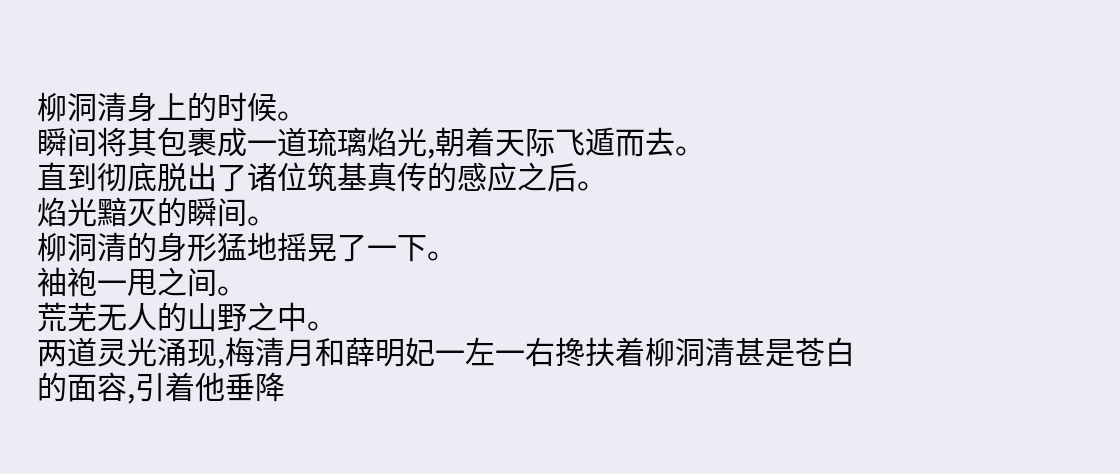柳洞清身上的时候。
瞬间将其包裹成一道琉璃焰光,朝着天际飞遁而去。
直到彻底脱出了诸位筑基真传的感应之后。
焰光黯灭的瞬间。
柳洞清的身形猛地摇晃了一下。
袖袍一甩之间。
荒芜无人的山野之中。
两道灵光涌现,梅清月和薛明妃一左一右搀扶着柳洞清甚是苍白的面容,引着他垂降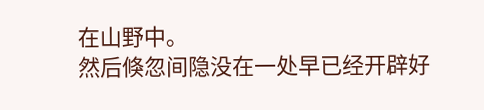在山野中。
然后倏忽间隐没在一处早已经开辟好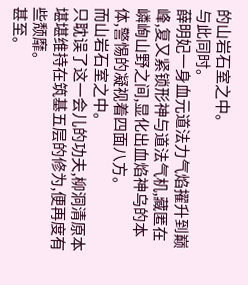的山岩石室之中。
与此同时。
薛明妃一身血元道法力气焰擢升到巅峰,复又紧锁形神与道法气机,藏匿在嶙峋山野之间,显化出血焰神乌的本体,警惕的凝视着四面八方。
而山岩石室之中。
只耽误了这一会儿的功夫,柳洞清原本堪堪维持在筑基五层的修为,便再度有些颓靡。
甚至。